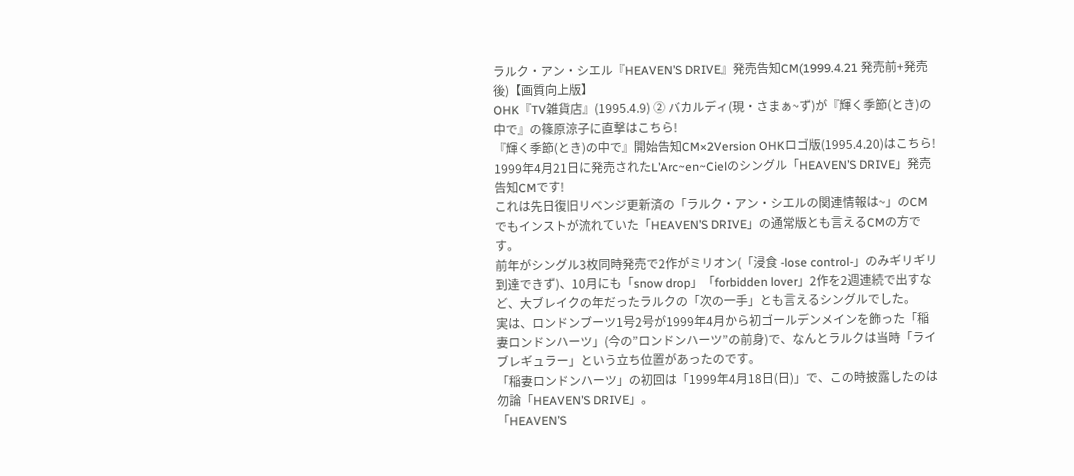ラルク・アン・シエル『HEAVEN’S DRIVE』発売告知CM(1999.4.21 発売前+発売後)【画質向上版】
OHK『TV雑貨店』(1995.4.9) ② バカルディ(現・さまぁ~ず)が『輝く季節(とき)の中で』の篠原涼子に直撃はこちら!
『輝く季節(とき)の中で』開始告知CM×2Version OHKロゴ版(1995.4.20)はこちら!
1999年4月21日に発売されたL’Arc~en~Cielのシングル「HEAVEN’S DRIVE」発売告知CMです!
これは先日復旧リベンジ更新済の「ラルク・アン・シエルの関連情報は~」のCMでもインストが流れていた「HEAVEN’S DRIVE」の通常版とも言えるCMの方です。
前年がシングル3枚同時発売で2作がミリオン(「浸食 -lose control-」のみギリギリ到達できず)、10月にも「snow drop」「forbidden lover」2作を2週連続で出すなど、大ブレイクの年だったラルクの「次の一手」とも言えるシングルでした。
実は、ロンドンブーツ1号2号が1999年4月から初ゴールデンメインを飾った「稲妻ロンドンハーツ」(今の”ロンドンハーツ”の前身)で、なんとラルクは当時「ライブレギュラー」という立ち位置があったのです。
「稲妻ロンドンハーツ」の初回は「1999年4月18日(日)」で、この時披露したのは勿論「HEAVEN’S DRIVE」。
「HEAVEN’S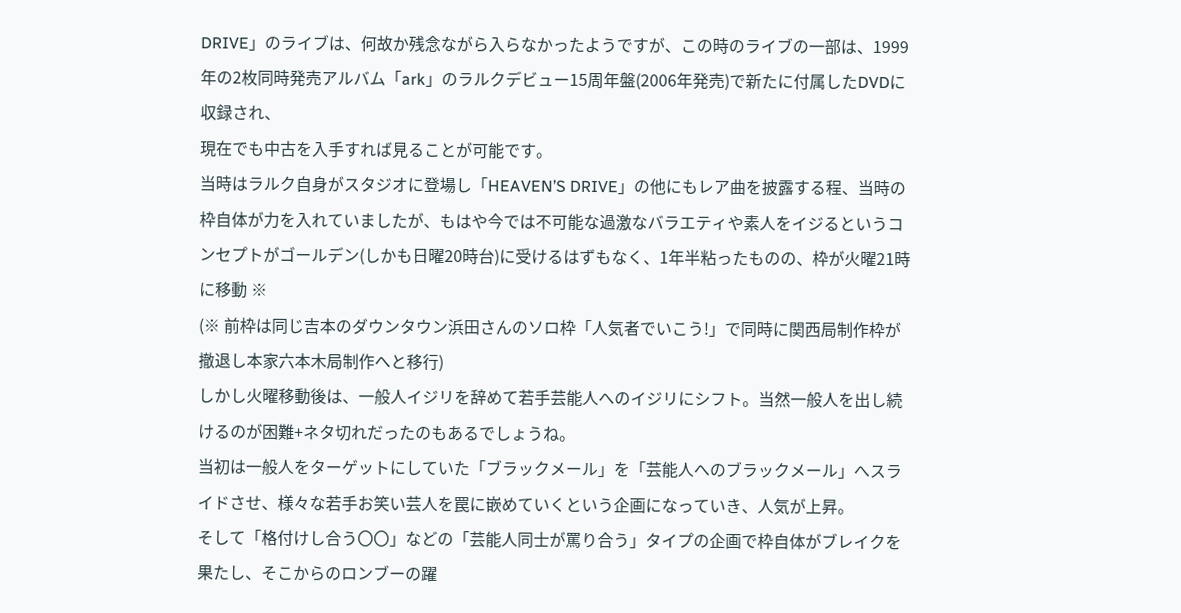DRIVE」のライブは、何故か残念ながら入らなかったようですが、この時のライブの一部は、1999年の2枚同時発売アルバム「ark」のラルクデビュー15周年盤(2006年発売)で新たに付属したDVDに収録され、
現在でも中古を入手すれば見ることが可能です。
当時はラルク自身がスタジオに登場し「HEAVEN’S DRIVE」の他にもレア曲を披露する程、当時の枠自体が力を入れていましたが、もはや今では不可能な過激なバラエティや素人をイジるというコンセプトがゴールデン(しかも日曜20時台)に受けるはずもなく、1年半粘ったものの、枠が火曜21時に移動 ※
(※ 前枠は同じ吉本のダウンタウン浜田さんのソロ枠「人気者でいこう!」で同時に関西局制作枠が撤退し本家六本木局制作へと移行)
しかし火曜移動後は、一般人イジリを辞めて若手芸能人へのイジリにシフト。当然一般人を出し続けるのが困難+ネタ切れだったのもあるでしょうね。
当初は一般人をターゲットにしていた「ブラックメール」を「芸能人へのブラックメール」へスライドさせ、様々な若手お笑い芸人を罠に嵌めていくという企画になっていき、人気が上昇。
そして「格付けし合う〇〇」などの「芸能人同士が罵り合う」タイプの企画で枠自体がブレイクを果たし、そこからのロンブーの躍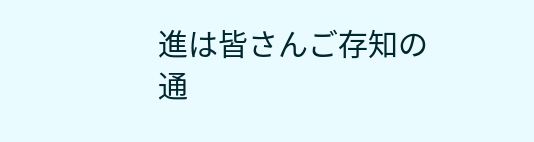進は皆さんご存知の通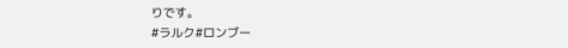りです。
#ラルク#ロンブー